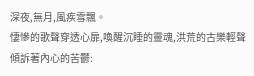深夜,無月,風疾雪飄。
悽慘的歌聲穿透心扉,喚醒沉睡的靈魂,洪荒的古樂輕聲傾訴著內心的苦鬱: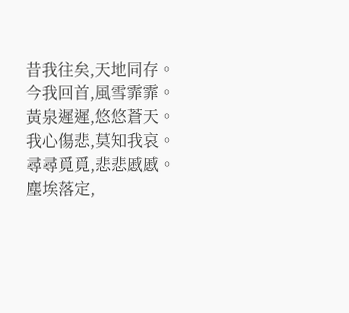昔我往矣,天地同存。
今我回首,風雪霏霏。
黃泉遲遲,悠悠蒼天。
我心傷悲,莫知我哀。
尋尋覓覓,悲悲慼慼。
塵埃落定,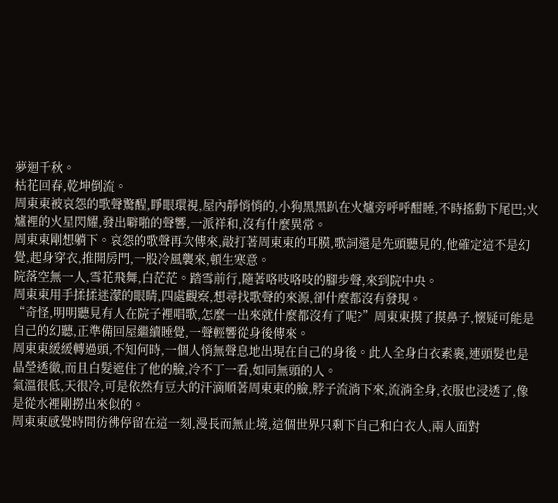夢迴千秋。
枯花回春,乾坤倒流。
周東東被哀怨的歌聲驚醒,睜眼環視,屋內靜悄悄的,小狗黑黑趴在火爐旁呼呼酣睡,不時搖動下尾巴;火爐裡的火星閃耀,發出噼啪的聲響,一派祥和,沒有什麼異常。
周東東剛想躺下。哀怨的歌聲再次傳來,敲打著周東東的耳膜,歌詞還是先頭聽見的,他確定這不是幻覺,起身穿衣,推開房門,一股冷風襲來,頓生寒意。
院落空無一人,雪花飛舞,白茫茫。踏雪前行,隨著咯吱咯吱的腳步聲,來到院中央。
周東東用手揉揉迷濛的眼睛,四處觀察,想尋找歌聲的來源,卻什麼都沒有發現。
“奇怪,明明聽見有人在院子裡唱歌,怎麼一出來就什麼都沒有了呢?”周東東摸了摸鼻子,懷疑可能是自己的幻聽,正準備回屋繼續睡覺,一聲輕響從身後傳來。
周東東緩緩轉過頭,不知何時,一個人悄無聲息地出現在自己的身後。此人全身白衣素裹,連頭髮也是晶瑩透徹,而且白髮遮住了他的臉,冷不丁一看,如同無頭的人。
氣溫很低,天很冷,可是依然有豆大的汗滴順著周東東的臉,脖子流淌下來,流淌全身,衣服也浸透了,像是從水裡剛撈出來似的。
周東東感覺時間彷彿停留在這一刻,漫長而無止境,這個世界只剩下自己和白衣人,兩人面對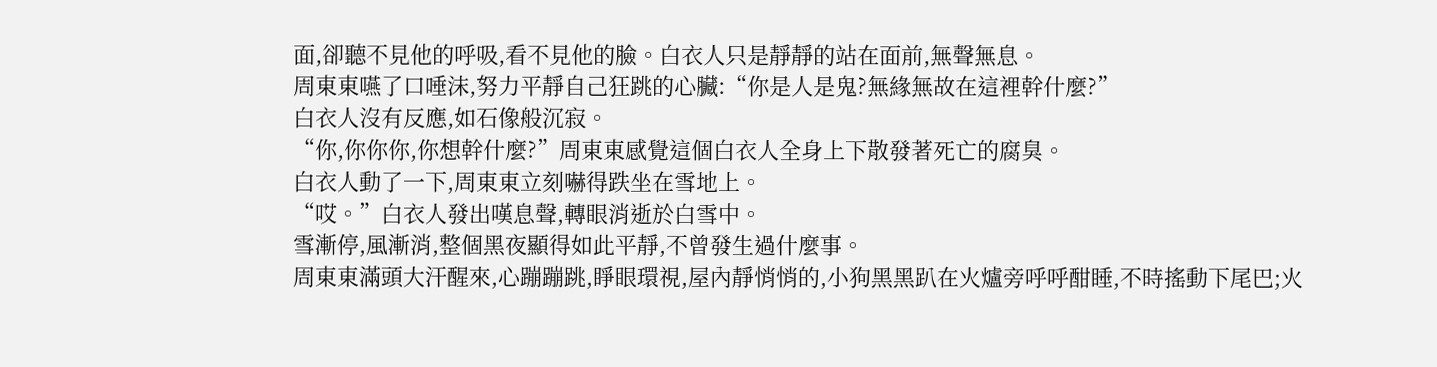面,卻聽不見他的呼吸,看不見他的臉。白衣人只是靜靜的站在面前,無聲無息。
周東東嚥了口唾沫,努力平靜自己狂跳的心臟:“你是人是鬼?無緣無故在這裡幹什麼?”
白衣人沒有反應,如石像般沉寂。
“你,你你你,你想幹什麼?”周東東感覺這個白衣人全身上下散發著死亡的腐臭。
白衣人動了一下,周東東立刻嚇得跌坐在雪地上。
“哎。”白衣人發出嘆息聲,轉眼消逝於白雪中。
雪漸停,風漸消,整個黑夜顯得如此平靜,不曾發生過什麼事。
周東東滿頭大汗醒來,心蹦蹦跳,睜眼環視,屋內靜悄悄的,小狗黑黑趴在火爐旁呼呼酣睡,不時搖動下尾巴;火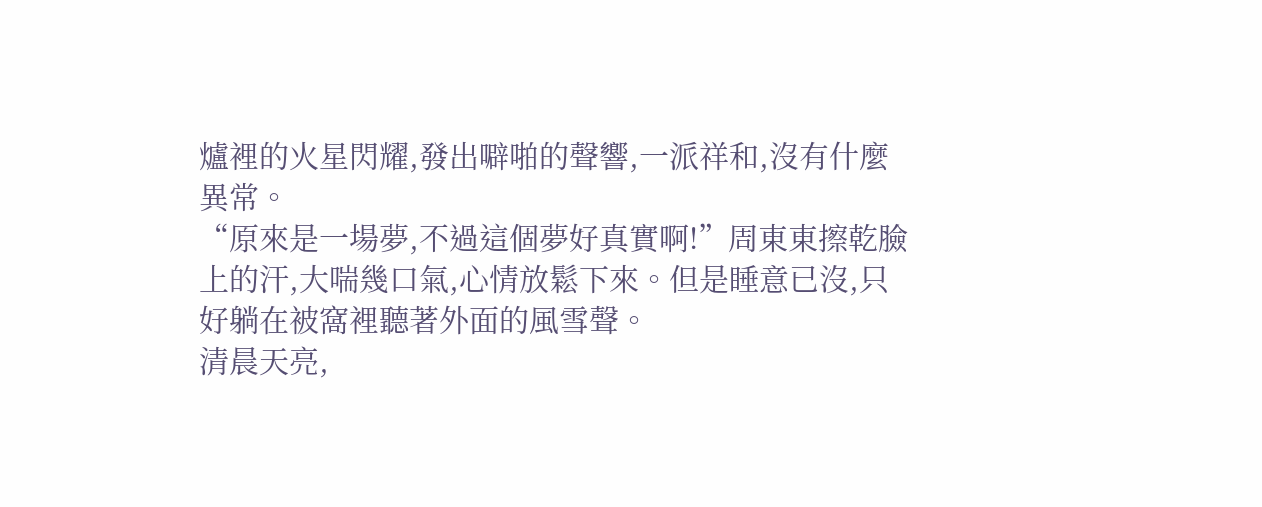爐裡的火星閃耀,發出噼啪的聲響,一派祥和,沒有什麼異常。
“原來是一場夢,不過這個夢好真實啊!”周東東擦乾臉上的汗,大喘幾口氣,心情放鬆下來。但是睡意已沒,只好躺在被窩裡聽著外面的風雪聲。
清晨天亮,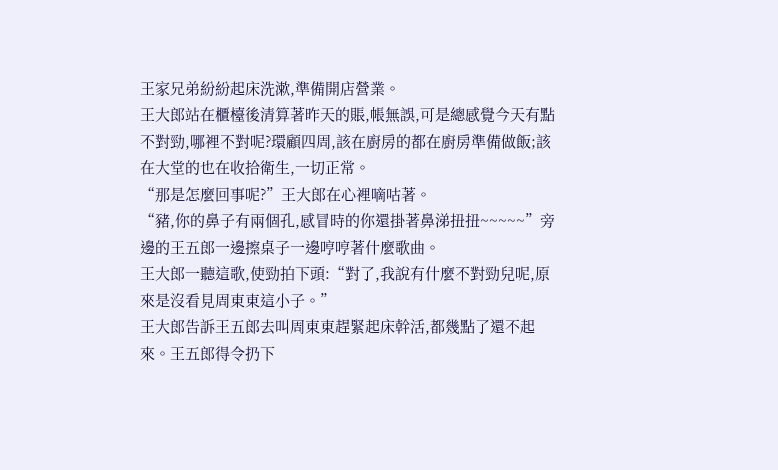王家兄弟紛紛起床洗漱,準備開店營業。
王大郎站在櫃檯後清算著昨天的賬,帳無誤,可是總感覺今天有點不對勁,哪裡不對呢?環顧四周,該在廚房的都在廚房準備做飯;該在大堂的也在收拾衛生,一切正常。
“那是怎麼回事呢?”王大郎在心裡嘀咕著。
“豬,你的鼻子有兩個孔,感冒時的你還掛著鼻涕扭扭~~~~~”旁邊的王五郎一邊擦桌子一邊哼哼著什麼歌曲。
王大郎一聽這歌,使勁拍下頭:“對了,我說有什麼不對勁兒呢,原來是沒看見周東東這小子。”
王大郎告訴王五郎去叫周東東趕緊起床幹活,都幾點了還不起來。王五郎得令扔下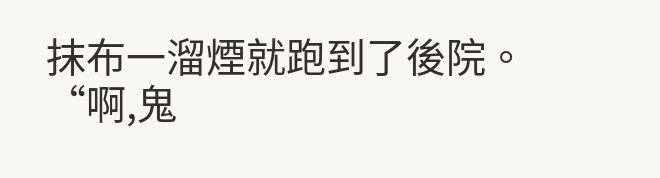抹布一溜煙就跑到了後院。
“啊,鬼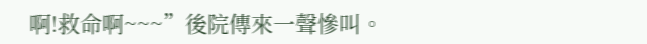啊!救命啊~~~”後院傳來一聲慘叫。